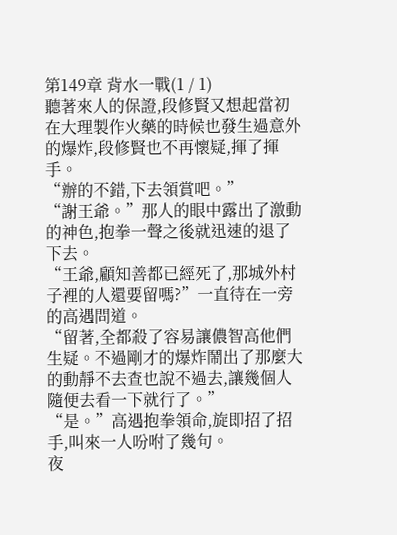第149章 背水一戰(1 / 1)
聽著來人的保證,段修賢又想起當初在大理製作火藥的時候也發生過意外的爆炸,段修賢也不再懷疑,揮了揮手。
“辦的不錯,下去領賞吧。”
“謝王爺。”那人的眼中露出了激動的神色,抱拳一聲之後就迅速的退了下去。
“王爺,顧知善都已經死了,那城外村子裡的人還要留嗎?”一直待在一旁的高遇問道。
“留著,全都殺了容易讓儂智高他們生疑。不過剛才的爆炸鬧出了那麼大的動靜不去查也說不過去,讓幾個人隨便去看一下就行了。”
“是。”高遇抱拳領命,旋即招了招手,叫來一人吩咐了幾句。
夜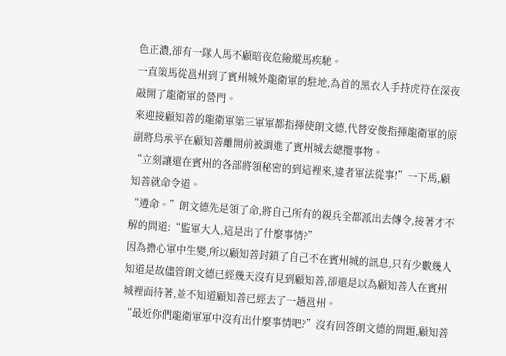色正濃,卻有一隊人馬不顧暗夜危險縱馬疾馳。
一直策馬從邕州到了賓州城外龍衛軍的駐地,為首的黑衣人手持虎符在深夜敲開了龍衛軍的營門。
來迎接顧知善的龍衛軍第三軍軍都指揮使朗文德,代替安俊指揮龍衛軍的原副將烏承平在顧知善離開前被調進了賓州城去總攬事物。
“立刻讓還在賓州的各部將領秘密的到這裡來,違者軍法從事!”一下馬,顧知善就命令道。
“遵命。”朗文德先是領了命,將自己所有的親兵全都派出去傳令,接著才不解的問道:“監軍大人,這是出了什麼事情?”
因為擔心軍中生變,所以顧知善封鎖了自己不在賓州城的訊息,只有少數幾人知道是故儘管朗文德已經幾天沒有見到顧知善,卻還是以為顧知善人在賓州城裡面待著,並不知道顧知善已經去了一趟邕州。
“最近你們龍衛軍軍中沒有出什麼事情吧?”沒有回答朗文德的問題,顧知善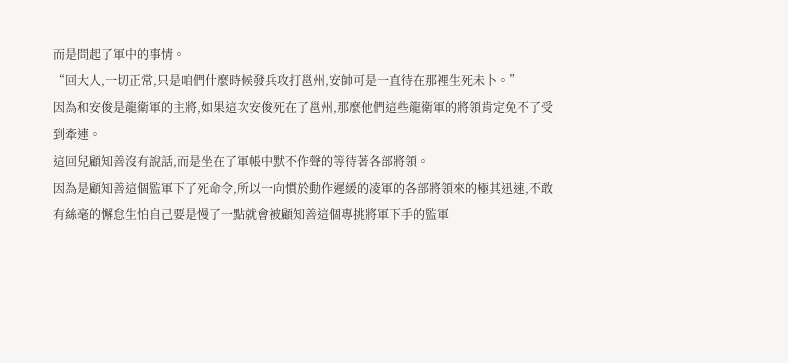而是問起了軍中的事情。
“回大人,一切正常,只是咱們什麼時候發兵攻打邕州,安帥可是一直待在那裡生死未卜。”
因為和安俊是龍衛軍的主將,如果這次安俊死在了邕州,那麼他們這些龍衛軍的將領肯定免不了受到牽連。
這回兒顧知善沒有說話,而是坐在了軍帳中默不作聲的等待著各部將領。
因為是顧知善這個監軍下了死命令,所以一向慣於動作遲緩的凌軍的各部將領來的極其迅速,不敢有絲毫的懈怠生怕自己要是慢了一點就會被顧知善這個專挑將軍下手的監軍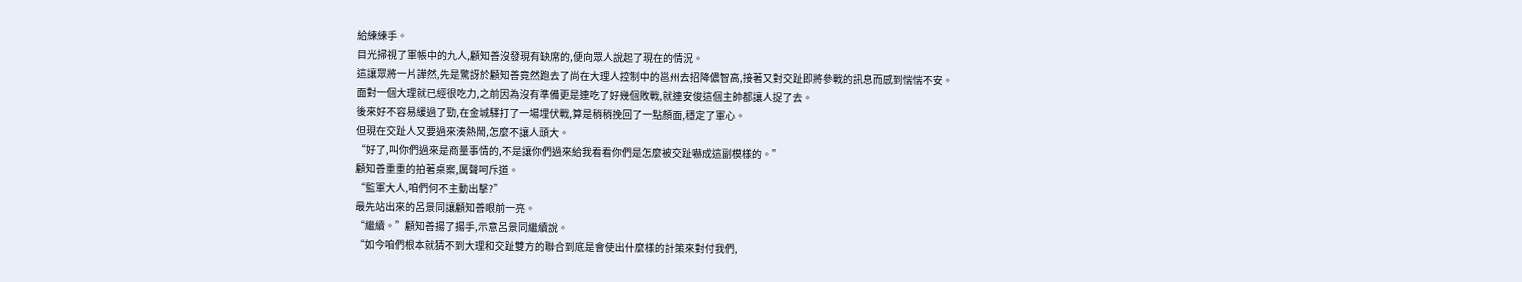給練練手。
目光掃視了軍帳中的九人,顧知善沒發現有缺席的,便向眾人說起了現在的情況。
這讓眾將一片譁然,先是驚訝於顧知善竟然跑去了尚在大理人控制中的邕州去招降儂智高,接著又對交趾即將參戰的訊息而感到惴惴不安。
面對一個大理就已經很吃力,之前因為沒有準備更是連吃了好幾個敗戰,就連安俊這個主帥都讓人捉了去。
後來好不容易緩過了勁,在金城驛打了一場埋伏戰,算是稍稍挽回了一點顏面,穩定了軍心。
但現在交趾人又要過來湊熱鬧,怎麼不讓人頭大。
“好了,叫你們過來是商量事情的,不是讓你們過來給我看看你們是怎麼被交趾嚇成這副模樣的。”
顧知善重重的拍著桌案,厲聲呵斥道。
“監軍大人,咱們何不主動出擊?”
最先站出來的呂景同讓顧知善眼前一亮。
“繼續。”顧知善揚了揚手,示意呂景同繼續說。
“如今咱們根本就猜不到大理和交趾雙方的聯合到底是會使出什麼樣的計策來對付我們,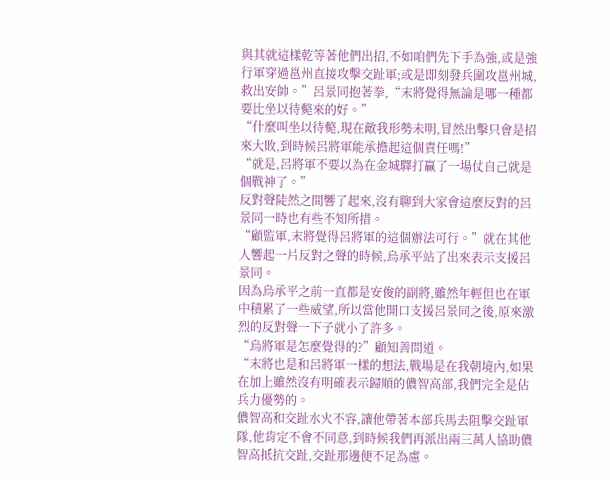與其就這樣乾等著他們出招,不如咱們先下手為強,或是強行軍穿過邕州直接攻擊交趾軍;或是即刻發兵圍攻邕州城,救出安帥。”呂景同抱著拳,“末將覺得無論是哪一種都要比坐以待斃來的好。”
“什麼叫坐以待斃,現在敵我形勢未明,冒然出擊只會是招來大敗,到時候呂將軍能承擔起這個責任嗎!”
“就是,呂將軍不要以為在金城驛打贏了一場仗自己就是個戰神了。”
反對聲陡然之間響了起來,沒有聊到大家會這麼反對的呂景同一時也有些不知所措。
“顧監軍,末將覺得呂將軍的這個辦法可行。”就在其他人響起一片反對之聲的時候,烏承平站了出來表示支援呂景同。
因為烏承平之前一直都是安俊的副將,雖然年輕但也在軍中積累了一些威望,所以當他開口支援呂景同之後,原來激烈的反對聲一下子就小了許多。
“烏將軍是怎麼覺得的?”顧知善問道。
“末將也是和呂將軍一樣的想法,戰場是在我朝境內,如果在加上雖然沒有明確表示歸順的儂智高部,我們完全是佔兵力優勢的。
儂智高和交趾水火不容,讓他帶著本部兵馬去阻擊交趾軍隊,他肯定不會不同意,到時候我們再派出兩三萬人協助儂智高抵抗交趾,交趾那邊便不足為慮。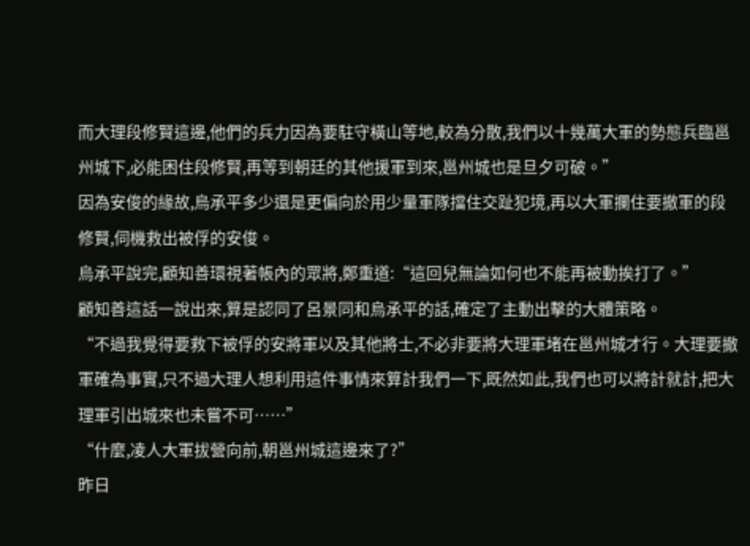而大理段修賢這邊,他們的兵力因為要駐守橫山等地,較為分散,我們以十幾萬大軍的勢態兵臨邕州城下,必能困住段修賢,再等到朝廷的其他援軍到來,邕州城也是旦夕可破。”
因為安俊的緣故,烏承平多少還是更偏向於用少量軍隊擋住交趾犯境,再以大軍攔住要撤軍的段修賢,伺機救出被俘的安俊。
烏承平說完,顧知善環視著帳內的眾將,鄭重道:“這回兒無論如何也不能再被動挨打了。”
顧知善這話一說出來,算是認同了呂景同和烏承平的話,確定了主動出擊的大體策略。
“不過我覺得要救下被俘的安將軍以及其他將士,不必非要將大理軍堵在邕州城才行。大理要撤軍確為事實,只不過大理人想利用這件事情來算計我們一下,既然如此,我們也可以將計就計,把大理軍引出城來也未嘗不可……”
“什麼,凌人大軍拔營向前,朝邕州城這邊來了?”
昨日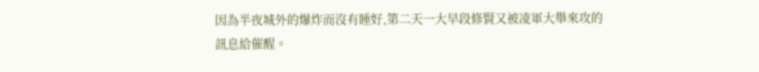因為半夜城外的爆炸而沒有睡好,第二天一大早段修賢又被凌軍大舉來攻的訊息給催醒。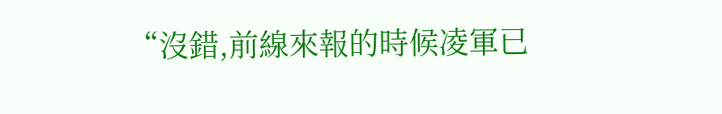“沒錯,前線來報的時候凌軍已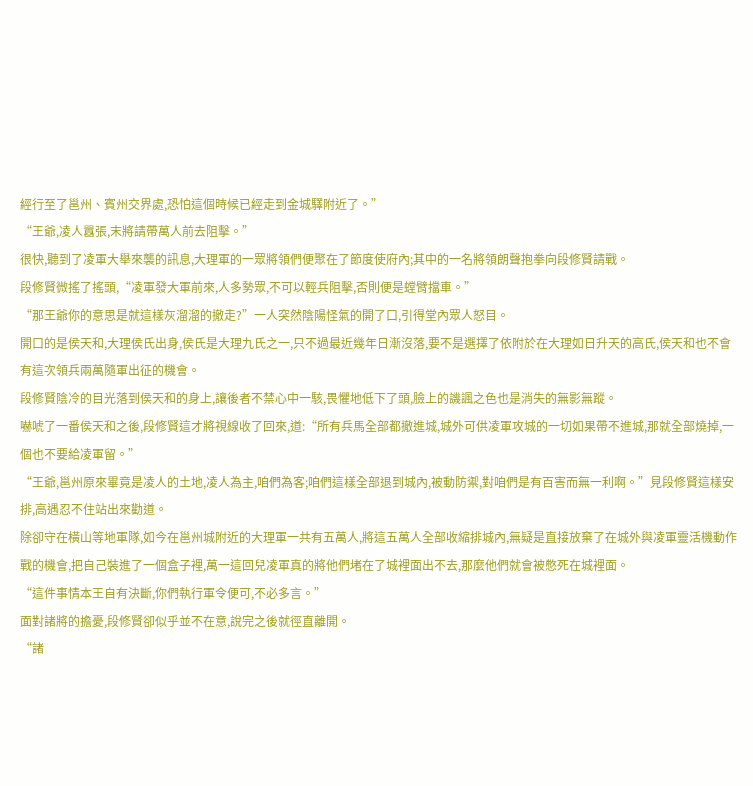經行至了邕州、賓州交界處,恐怕這個時候已經走到金城驛附近了。”
“王爺,凌人囂張,末將請帶萬人前去阻擊。”
很快,聽到了凌軍大舉來襲的訊息,大理軍的一眾將領們便聚在了節度使府內;其中的一名將領朗聲抱拳向段修賢請戰。
段修賢微搖了搖頭,“凌軍發大軍前來,人多勢眾,不可以輕兵阻擊,否則便是螳臂擋車。”
“那王爺你的意思是就這樣灰溜溜的撤走?”一人突然陰陽怪氣的開了口,引得堂內眾人怒目。
開口的是侯天和,大理侯氏出身,侯氏是大理九氏之一,只不過最近幾年日漸沒落,要不是選擇了依附於在大理如日升天的高氏,侯天和也不會有這次領兵兩萬隨軍出征的機會。
段修賢陰冷的目光落到侯天和的身上,讓後者不禁心中一駭,畏懼地低下了頭,臉上的譏諷之色也是消失的無影無蹤。
嚇唬了一番侯天和之後,段修賢這才將視線收了回來,道:“所有兵馬全部都撤進城,城外可供凌軍攻城的一切如果帶不進城,那就全部燒掉,一個也不要給凌軍留。”
“王爺,邕州原來畢竟是凌人的土地,凌人為主,咱們為客;咱們這樣全部退到城內,被動防禦,對咱們是有百害而無一利啊。”見段修賢這樣安排,高遇忍不住站出來勸道。
除卻守在橫山等地軍隊,如今在邕州城附近的大理軍一共有五萬人,將這五萬人全部收縮排城內,無疑是直接放棄了在城外與凌軍靈活機動作戰的機會,把自己裝進了一個盒子裡,萬一這回兒凌軍真的將他們堵在了城裡面出不去,那麼他們就會被憋死在城裡面。
“這件事情本王自有決斷,你們執行軍令便可,不必多言。”
面對諸將的擔憂,段修賢卻似乎並不在意,說完之後就徑直離開。
“諸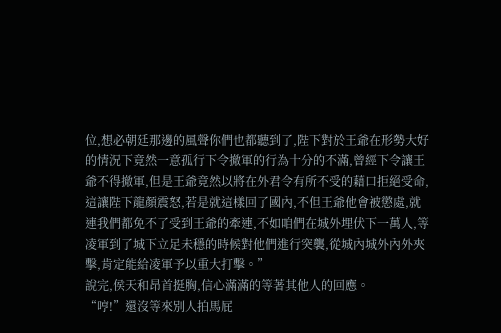位,想必朝廷那邊的風聲你們也都聽到了,陛下對於王爺在形勢大好的情況下竟然一意孤行下令撤軍的行為十分的不滿,曾經下令讓王爺不得撤軍,但是王爺竟然以將在外君令有所不受的藉口拒絕受命,這讓陛下龍顏震怒,若是就這樣回了國內,不但王爺他會被懲處,就連我們都免不了受到王爺的牽連,不如咱們在城外埋伏下一萬人,等凌軍到了城下立足未穩的時候對他們進行突襲,從城內城外內外夾擊,肯定能給凌軍予以重大打擊。”
說完,侯天和昂首挺胸,信心滿滿的等著其他人的回應。
“哼!”還沒等來別人拍馬屁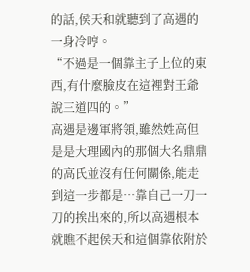的話,侯天和就聽到了高遇的一身冷哼。
“不過是一個靠主子上位的東西,有什麼臉皮在這裡對王爺說三道四的。”
高遇是邊軍將領,雖然姓高但是是大理國內的那個大名鼎鼎的高氏並沒有任何關係,能走到這一步都是…靠自己一刀一刀的挨出來的,所以高遇根本就瞧不起侯天和這個靠依附於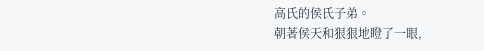高氏的侯氏子弟。
朝著侯天和狠狠地瞪了一眼,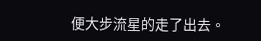便大步流星的走了出去。